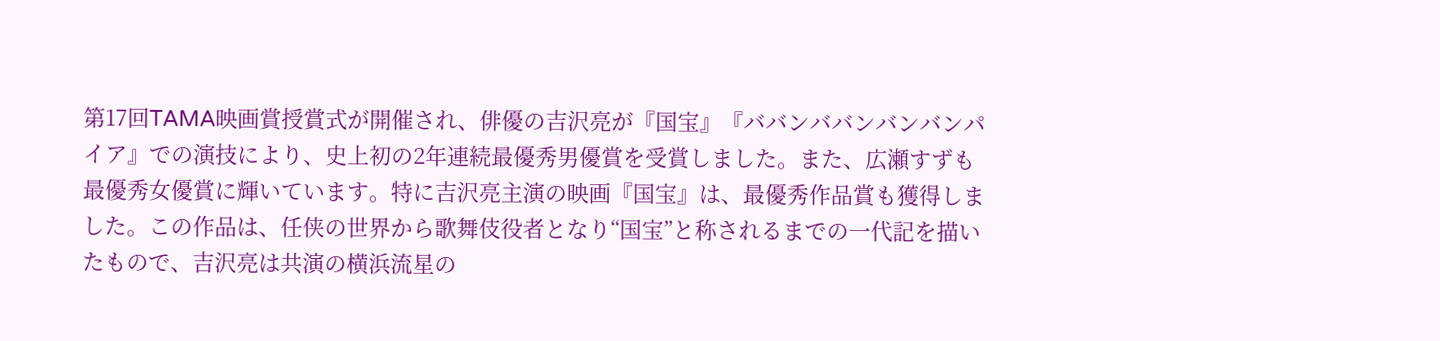第17回TAMA映画賞授賞式が開催され、俳優の吉沢亮が『国宝』『ババンババンバンバンパイア』での演技により、史上初の2年連続最優秀男優賞を受賞しました。また、広瀬すずも最優秀女優賞に輝いています。特に吉沢亮主演の映画『国宝』は、最優秀作品賞も獲得しました。この作品は、任侠の世界から歌舞伎役者となり“国宝”と称されるまでの一代記を描いたもので、吉沢亮は共演の横浜流星の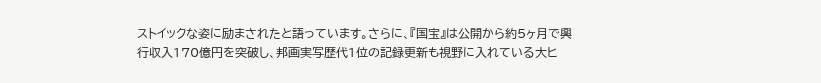ストイックな姿に励まされたと語っています。さらに、『国宝』は公開から約5ヶ月で興行収入170億円を突破し、邦画実写歴代1位の記録更新も視野に入れている大ヒ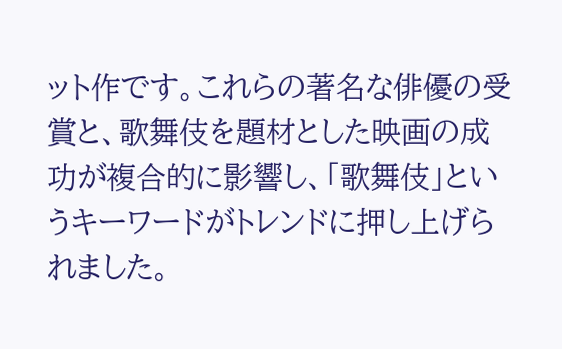ット作です。これらの著名な俳優の受賞と、歌舞伎を題材とした映画の成功が複合的に影響し、「歌舞伎」というキーワードがトレンドに押し上げられました。